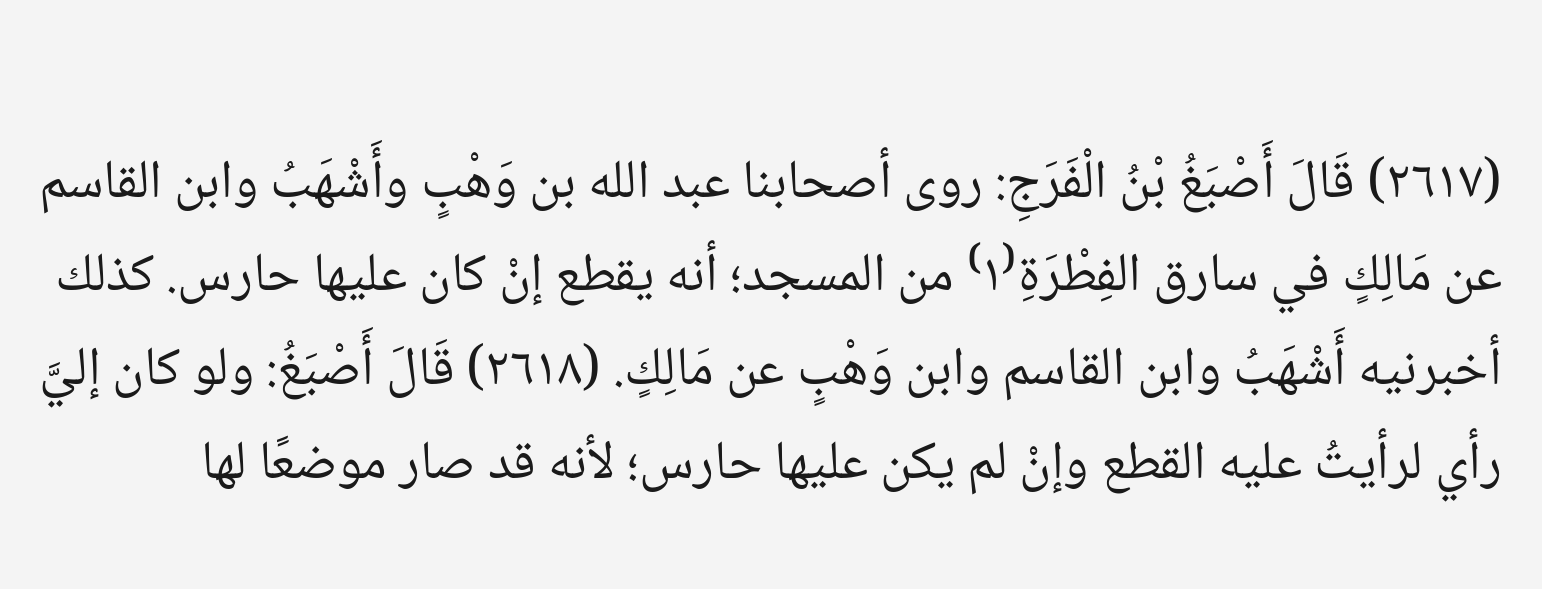(٢٦١٧) قَالَ أَصْبَغُ بْنُ الْفَرَجِ: روى أصحابنا عبد الله بن وَهْبٍ وأَشْهَبُ وابن القاسم عن مَالِكٍ في سارق الفِطْرَةِ⁽١⁾ من المسجد؛ أنه يقطع إنْ كان عليها حارس. كذلك أخبرنيه أَشْهَبُ وابن القاسم وابن وَهْبٍ عن مَالِكٍ. (٢٦١٨) قَالَ أَصْبَغُ: ولو كان إليَّ رأي لرأيتُ عليه القطع وإنْ لم يكن عليها حارس؛ لأنه قد صار موضعًا لها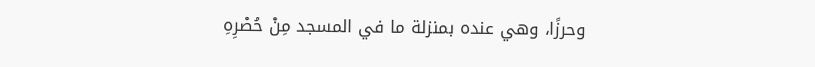وحرزًا، وهي عنده بمنزلة ما في المسجد مِنْ حُصْرِهِ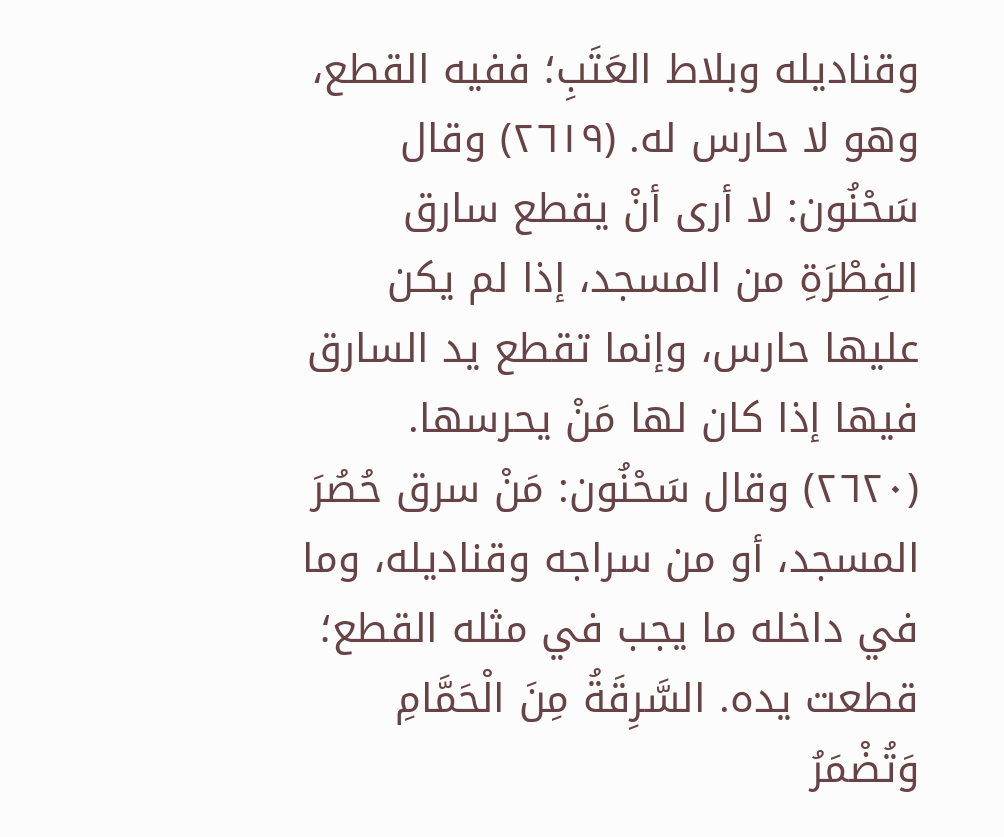وقناديله وبلاط العَتَبِ؛ ففيه القطع، وهو لا حارس له. (٢٦١٩) وقال سَحْنُون: لا أرى أنْ يقطع سارق الفِطْرَةِ من المسجد، إذا لم يكن عليها حارس، وإنما تقطع يد السارق فيها إذا كان لها مَنْ يحرسها. (٢٦٢٠) وقال سَحْنُون: مَنْ سرق حُصُرَ المسجد، أو من سراجه وقناديله، وما في داخله ما يجب في مثله القطع؛ قطعت يده. السَّرِقَةُ مِنَ الْحَمَّامِ وَتُضْمَرُ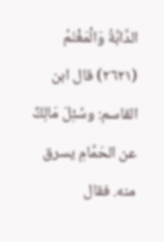الدَّابَّةُ وَالْمَغْنَمُ (٢٦٢١) قال ابن القاسم: وسُئِلَ مَالِكٌ عن الحَمَّامِ يسرق منه. فقال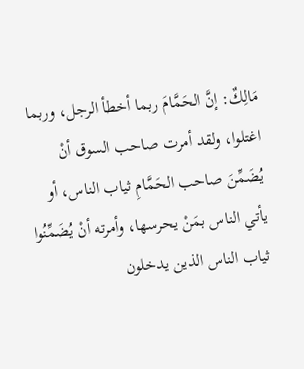مَالِكٌ: إنَّ الحَمَّامَ ربما أخطأ الرجل، وربما اغتلوا، ولقد أمرت صاحب السوق أنْ يُضَمِّنَ صاحب الحَمَّامِ ثياب الناس، أو يأتي الناس بمَنْ يحرسها، وأمرته أنْ يُضَمِّنُوا ثياب الناس الذين يدخلون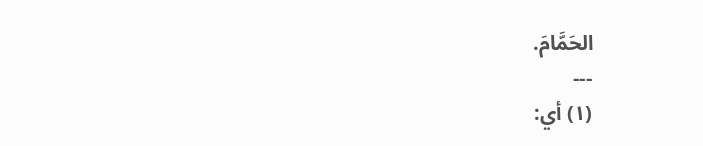الحَمَّامَ.
---
(١) أي: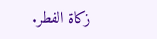زكاة الفطر.